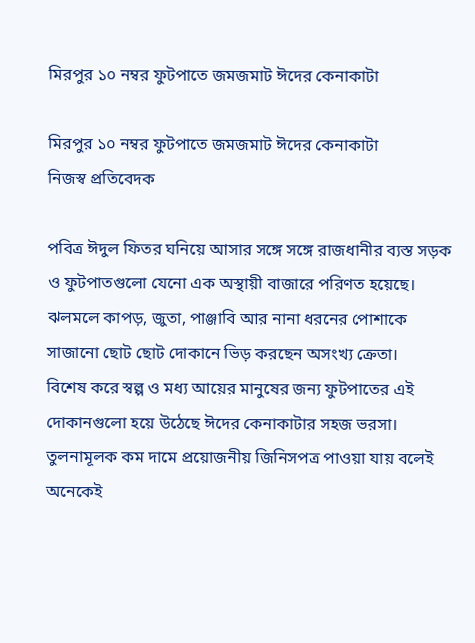মিরপুর ১০ নম্বর ফুটপাতে জমজমাট ঈদের কেনাকাটা

মিরপুর ১০ নম্বর ফুটপাতে জমজমাট ঈদের কেনাকাটা
নিজস্ব প্রতিবেদক

পবিত্র ঈদুল ফিতর ঘনিয়ে আসার সঙ্গে সঙ্গে রাজধানীর ব্যস্ত সড়ক ও ফুটপাতগুলো যেনো এক অস্থায়ী বাজারে পরিণত হয়েছে। ঝলমলে কাপড়, জুতা, পাঞ্জাবি আর নানা ধরনের পোশাকে সাজানো ছোট ছোট দোকানে ভিড় করছেন অসংখ্য ক্রেতা।
বিশেষ করে স্বল্প ও মধ্য আয়ের মানুষের জন্য ফুটপাতের এই দোকানগুলো হয়ে উঠেছে ঈদের কেনাকাটার সহজ ভরসা। তুলনামূলক কম দামে প্রয়োজনীয় জিনিসপত্র পাওয়া যায় বলেই অনেকেই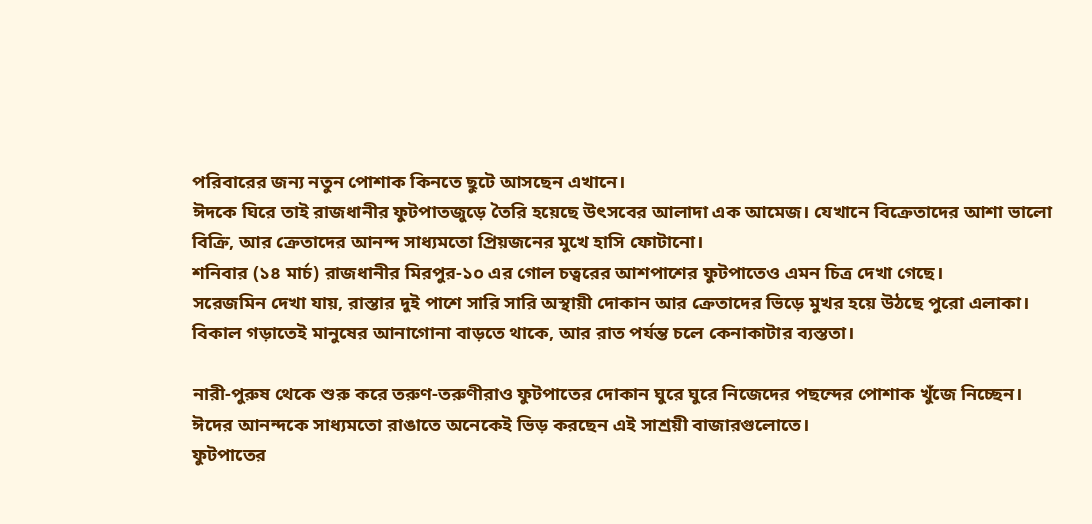পরিবারের জন্য নতুন পোশাক কিনতে ছুটে আসছেন এখানে।
ঈদকে ঘিরে তাই রাজধানীর ফুটপাতজুড়ে তৈরি হয়েছে উৎসবের আলাদা এক আমেজ। যেখানে বিক্রেতাদের আশা ভালো বিক্রি, আর ক্রেতাদের আনন্দ সাধ্যমতো প্রিয়জনের মুখে হাসি ফোটানো।
শনিবার (১৪ মার্চ) রাজধানীর মিরপুর-১০ এর গোল চত্বরের আশপাশের ফুটপাতেও এমন চিত্র দেখা গেছে।
সরেজমিন দেখা যায়, রাস্তার দুই পাশে সারি সারি অস্থায়ী দোকান আর ক্রেতাদের ভিড়ে মুখর হয়ে উঠছে পুরো এলাকা। বিকাল গড়াতেই মানুষের আনাগোনা বাড়তে থাকে, আর রাত পর্যন্ত চলে কেনাকাটার ব্যস্ততা।

নারী-পুরুষ থেকে শুরু করে তরুণ-তরুণীরাও ফুটপাতের দোকান ঘুরে ঘুরে নিজেদের পছন্দের পোশাক খুঁজে নিচ্ছেন। ঈদের আনন্দকে সাধ্যমতো রাঙাতে অনেকেই ভিড় করছেন এই সাশ্রয়ী বাজারগুলোতে।
ফুটপাতের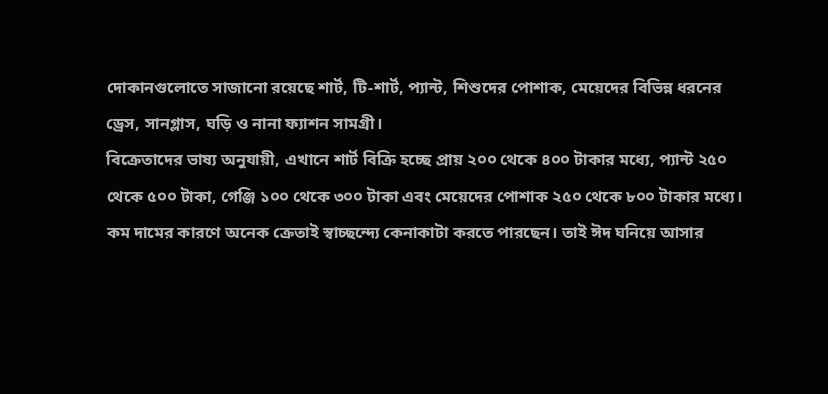দোকানগুলোতে সাজানো রয়েছে শার্ট, টি-শার্ট, প্যান্ট, শিশুদের পোশাক, মেয়েদের বিভিন্ন ধরনের ড্রেস, সানগ্লাস, ঘড়ি ও নানা ফ্যাশন সামগ্রী।
বিক্রেতাদের ভাষ্য অনুযায়ী, এখানে শার্ট বিক্রি হচ্ছে প্রায় ২০০ থেকে ৪০০ টাকার মধ্যে, প্যান্ট ২৫০ থেকে ৫০০ টাকা, গেঞ্জি ১০০ থেকে ৩০০ টাকা এবং মেয়েদের পোশাক ২৫০ থেকে ৮০০ টাকার মধ্যে।
কম দামের কারণে অনেক ক্রেতাই স্বাচ্ছন্দ্যে কেনাকাটা করতে পারছেন। তাই ঈদ ঘনিয়ে আসার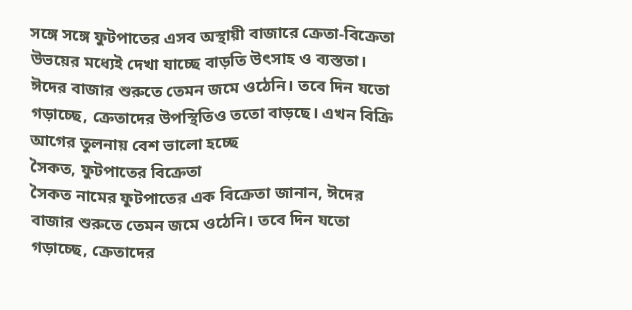সঙ্গে সঙ্গে ফুটপাতের এসব অস্থায়ী বাজারে ক্রেতা-বিক্রেতা উভয়ের মধ্যেই দেখা যাচ্ছে বাড়তি উৎসাহ ও ব্যস্ততা।
ঈদের বাজার শুরুতে তেমন জমে ওঠেনি। তবে দিন যতো গড়াচ্ছে, ক্রেতাদের উপস্থিতিও ততো বাড়ছে। এখন বিক্রি আগের তুলনায় বেশ ভালো হচ্ছে
সৈকত, ফুটপাতের বিক্রেতা
সৈকত নামের ফুটপাতের এক বিক্রেতা জানান, ঈদের বাজার শুরুতে তেমন জমে ওঠেনি। তবে দিন যতো গড়াচ্ছে, ক্রেতাদের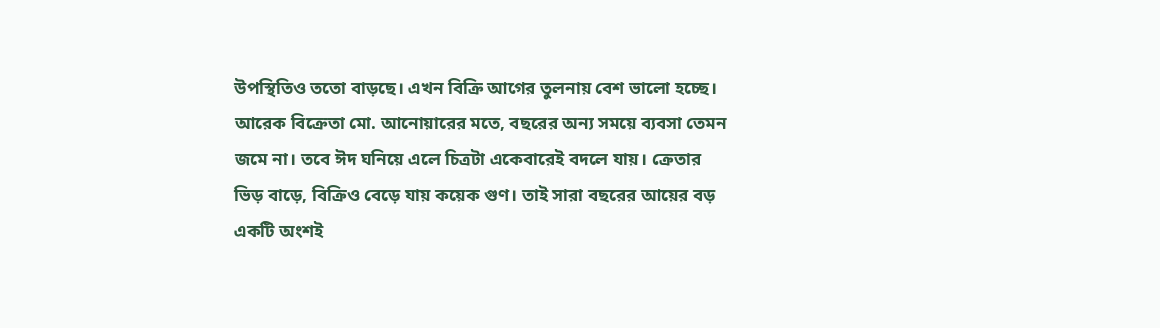উপস্থিতিও ততো বাড়ছে। এখন বিক্রি আগের তুলনায় বেশ ভালো হচ্ছে।
আরেক বিক্রেতা মো. আনোয়ারের মতে, বছরের অন্য সময়ে ব্যবসা তেমন জমে না। তবে ঈদ ঘনিয়ে এলে চিত্রটা একেবারেই বদলে যায়। ক্রেতার ভিড় বাড়ে, বিক্রিও বেড়ে যায় কয়েক গুণ। তাই সারা বছরের আয়ের বড় একটি অংশই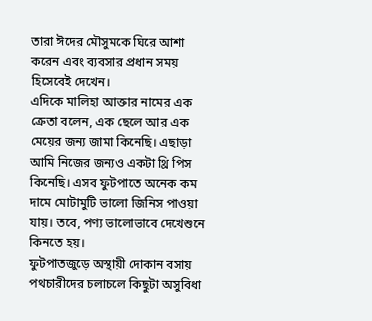তারা ঈদের মৌসুমকে ঘিরে আশা করেন এবং ব্যবসার প্রধান সময় হিসেবেই দেখেন।
এদিকে মালিহা আক্তার নামের এক ক্রেতা বলেন, এক ছেলে আর এক মেয়ের জন্য জামা কিনেছি। এছাড়া আমি নিজের জন্যও একটা থ্রি পিস কিনেছি। এসব ফুটপাতে অনেক কম দামে মোটামুটি ভালো জিনিস পাওয়া যায়। তবে, পণ্য ভালোভাবে দেখেশুনে কিনতে হয়।
ফুটপাতজুড়ে অস্থায়ী দোকান বসায় পথচারীদের চলাচলে কিছুটা অসুবিধা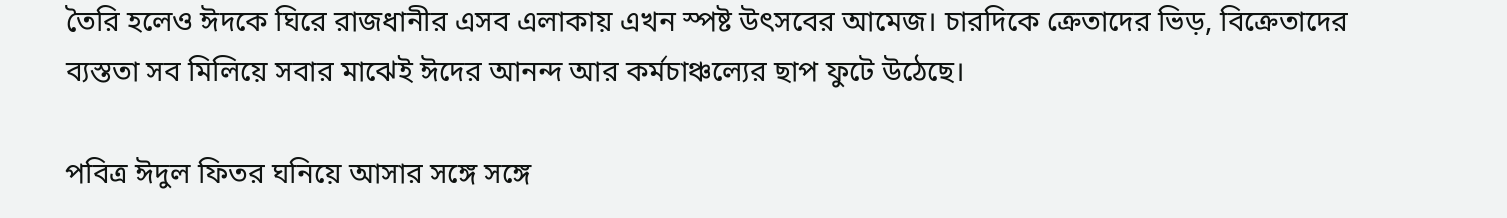তৈরি হলেও ঈদকে ঘিরে রাজধানীর এসব এলাকায় এখন স্পষ্ট উৎসবের আমেজ। চারদিকে ক্রেতাদের ভিড়, বিক্রেতাদের ব্যস্ততা সব মিলিয়ে সবার মাঝেই ঈদের আনন্দ আর কর্মচাঞ্চল্যের ছাপ ফুটে উঠেছে।

পবিত্র ঈদুল ফিতর ঘনিয়ে আসার সঙ্গে সঙ্গে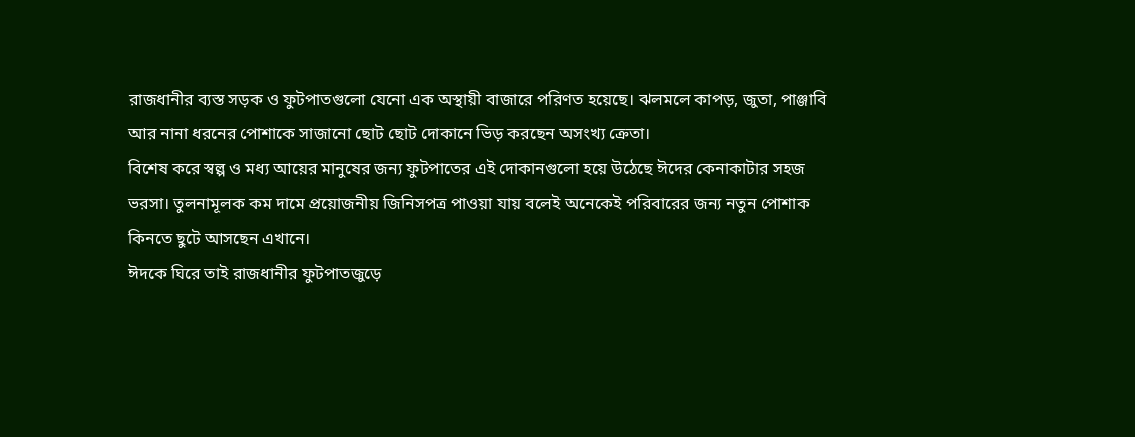রাজধানীর ব্যস্ত সড়ক ও ফুটপাতগুলো যেনো এক অস্থায়ী বাজারে পরিণত হয়েছে। ঝলমলে কাপড়, জুতা, পাঞ্জাবি আর নানা ধরনের পোশাকে সাজানো ছোট ছোট দোকানে ভিড় করছেন অসংখ্য ক্রেতা।
বিশেষ করে স্বল্প ও মধ্য আয়ের মানুষের জন্য ফুটপাতের এই দোকানগুলো হয়ে উঠেছে ঈদের কেনাকাটার সহজ ভরসা। তুলনামূলক কম দামে প্রয়োজনীয় জিনিসপত্র পাওয়া যায় বলেই অনেকেই পরিবারের জন্য নতুন পোশাক কিনতে ছুটে আসছেন এখানে।
ঈদকে ঘিরে তাই রাজধানীর ফুটপাতজুড়ে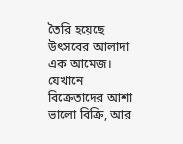তৈরি হয়েছে উৎসবের আলাদা এক আমেজ। যেখানে বিক্রেতাদের আশা ভালো বিক্রি, আর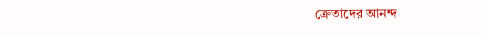ক্রেতাদের আনন্দ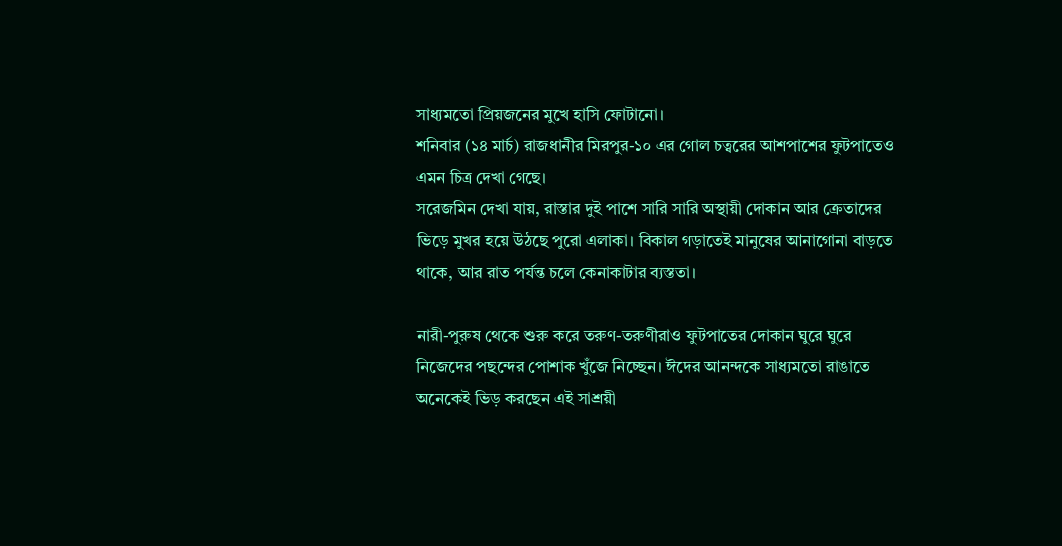সাধ্যমতো প্রিয়জনের মুখে হাসি ফোটানো।
শনিবার (১৪ মার্চ) রাজধানীর মিরপুর-১০ এর গোল চত্বরের আশপাশের ফুটপাতেও এমন চিত্র দেখা গেছে।
সরেজমিন দেখা যায়, রাস্তার দুই পাশে সারি সারি অস্থায়ী দোকান আর ক্রেতাদের ভিড়ে মুখর হয়ে উঠছে পুরো এলাকা। বিকাল গড়াতেই মানুষের আনাগোনা বাড়তে থাকে, আর রাত পর্যন্ত চলে কেনাকাটার ব্যস্ততা।

নারী-পুরুষ থেকে শুরু করে তরুণ-তরুণীরাও ফুটপাতের দোকান ঘুরে ঘুরে নিজেদের পছন্দের পোশাক খুঁজে নিচ্ছেন। ঈদের আনন্দকে সাধ্যমতো রাঙাতে অনেকেই ভিড় করছেন এই সাশ্রয়ী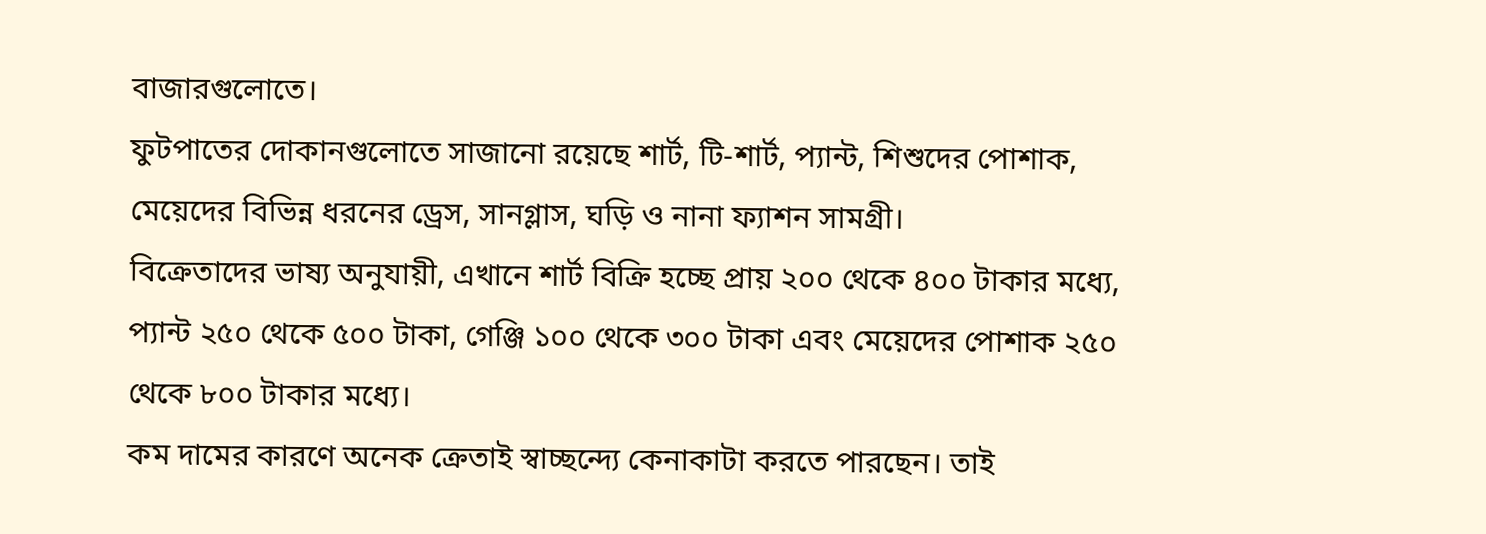বাজারগুলোতে।
ফুটপাতের দোকানগুলোতে সাজানো রয়েছে শার্ট, টি-শার্ট, প্যান্ট, শিশুদের পোশাক, মেয়েদের বিভিন্ন ধরনের ড্রেস, সানগ্লাস, ঘড়ি ও নানা ফ্যাশন সামগ্রী।
বিক্রেতাদের ভাষ্য অনুযায়ী, এখানে শার্ট বিক্রি হচ্ছে প্রায় ২০০ থেকে ৪০০ টাকার মধ্যে, প্যান্ট ২৫০ থেকে ৫০০ টাকা, গেঞ্জি ১০০ থেকে ৩০০ টাকা এবং মেয়েদের পোশাক ২৫০ থেকে ৮০০ টাকার মধ্যে।
কম দামের কারণে অনেক ক্রেতাই স্বাচ্ছন্দ্যে কেনাকাটা করতে পারছেন। তাই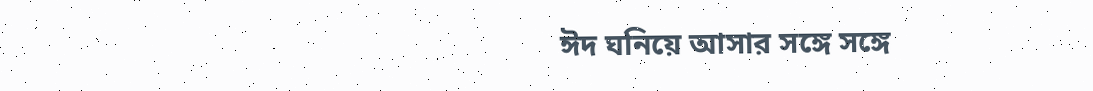ঈদ ঘনিয়ে আসার সঙ্গে সঙ্গে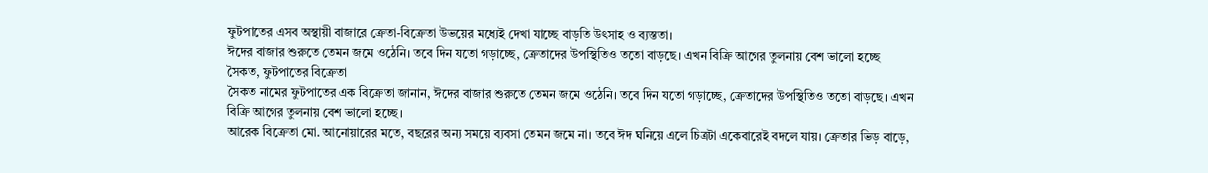ফুটপাতের এসব অস্থায়ী বাজারে ক্রেতা-বিক্রেতা উভয়ের মধ্যেই দেখা যাচ্ছে বাড়তি উৎসাহ ও ব্যস্ততা।
ঈদের বাজার শুরুতে তেমন জমে ওঠেনি। তবে দিন যতো গড়াচ্ছে, ক্রেতাদের উপস্থিতিও ততো বাড়ছে। এখন বিক্রি আগের তুলনায় বেশ ভালো হচ্ছে
সৈকত, ফুটপাতের বিক্রেতা
সৈকত নামের ফুটপাতের এক বিক্রেতা জানান, ঈদের বাজার শুরুতে তেমন জমে ওঠেনি। তবে দিন যতো গড়াচ্ছে, ক্রেতাদের উপস্থিতিও ততো বাড়ছে। এখন বিক্রি আগের তুলনায় বেশ ভালো হচ্ছে।
আরেক বিক্রেতা মো. আনোয়ারের মতে, বছরের অন্য সময়ে ব্যবসা তেমন জমে না। তবে ঈদ ঘনিয়ে এলে চিত্রটা একেবারেই বদলে যায়। ক্রেতার ভিড় বাড়ে,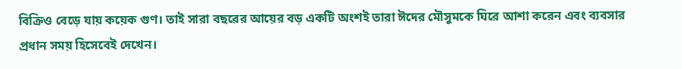বিক্রিও বেড়ে যায় কয়েক গুণ। তাই সারা বছরের আয়ের বড় একটি অংশই তারা ঈদের মৌসুমকে ঘিরে আশা করেন এবং ব্যবসার প্রধান সময় হিসেবেই দেখেন।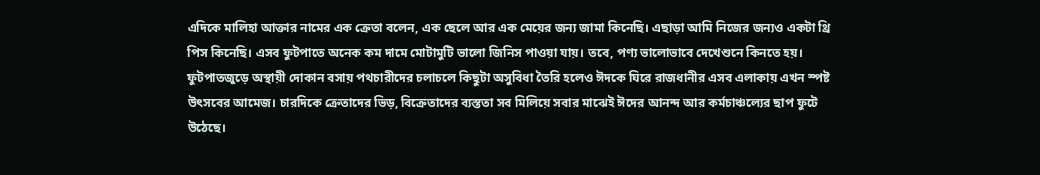এদিকে মালিহা আক্তার নামের এক ক্রেতা বলেন, এক ছেলে আর এক মেয়ের জন্য জামা কিনেছি। এছাড়া আমি নিজের জন্যও একটা থ্রি পিস কিনেছি। এসব ফুটপাতে অনেক কম দামে মোটামুটি ভালো জিনিস পাওয়া যায়। তবে, পণ্য ভালোভাবে দেখেশুনে কিনতে হয়।
ফুটপাতজুড়ে অস্থায়ী দোকান বসায় পথচারীদের চলাচলে কিছুটা অসুবিধা তৈরি হলেও ঈদকে ঘিরে রাজধানীর এসব এলাকায় এখন স্পষ্ট উৎসবের আমেজ। চারদিকে ক্রেতাদের ভিড়, বিক্রেতাদের ব্যস্ততা সব মিলিয়ে সবার মাঝেই ঈদের আনন্দ আর কর্মচাঞ্চল্যের ছাপ ফুটে উঠেছে।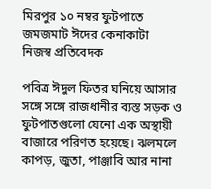মিরপুর ১০ নম্বর ফুটপাতে জমজমাট ঈদের কেনাকাটা
নিজস্ব প্রতিবেদক

পবিত্র ঈদুল ফিতর ঘনিয়ে আসার সঙ্গে সঙ্গে রাজধানীর ব্যস্ত সড়ক ও ফুটপাতগুলো যেনো এক অস্থায়ী বাজারে পরিণত হয়েছে। ঝলমলে কাপড়, জুতা, পাঞ্জাবি আর নানা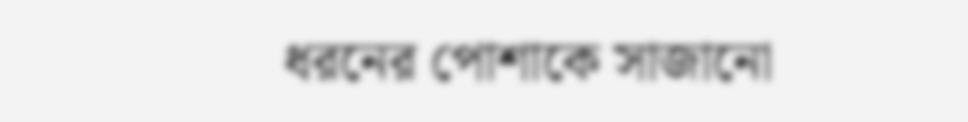ধরনের পোশাকে সাজানো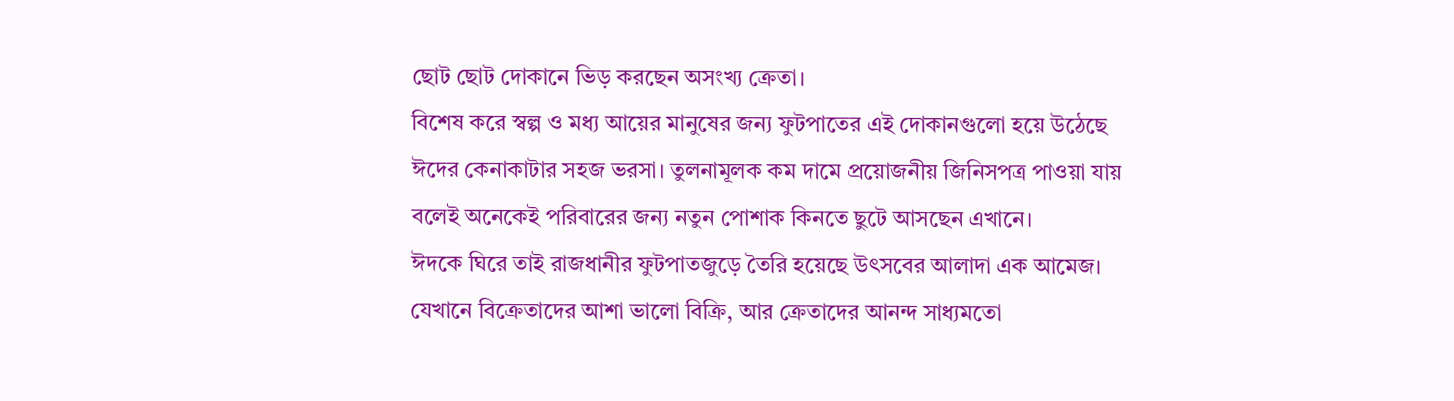ছোট ছোট দোকানে ভিড় করছেন অসংখ্য ক্রেতা।
বিশেষ করে স্বল্প ও মধ্য আয়ের মানুষের জন্য ফুটপাতের এই দোকানগুলো হয়ে উঠেছে ঈদের কেনাকাটার সহজ ভরসা। তুলনামূলক কম দামে প্রয়োজনীয় জিনিসপত্র পাওয়া যায় বলেই অনেকেই পরিবারের জন্য নতুন পোশাক কিনতে ছুটে আসছেন এখানে।
ঈদকে ঘিরে তাই রাজধানীর ফুটপাতজুড়ে তৈরি হয়েছে উৎসবের আলাদা এক আমেজ। যেখানে বিক্রেতাদের আশা ভালো বিক্রি, আর ক্রেতাদের আনন্দ সাধ্যমতো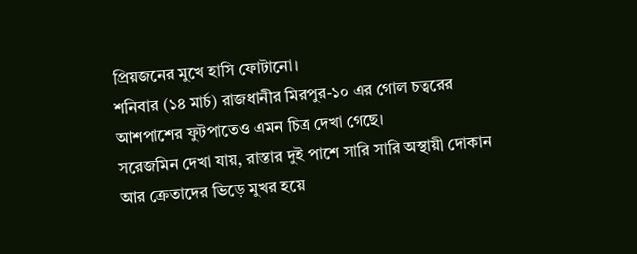প্রিয়জনের মুখে হাসি ফোটানো।
শনিবার (১৪ মার্চ) রাজধানীর মিরপুর-১০ এর গোল চত্বরের আশপাশের ফুটপাতেও এমন চিত্র দেখা গেছে।
সরেজমিন দেখা যায়, রাস্তার দুই পাশে সারি সারি অস্থায়ী দোকান আর ক্রেতাদের ভিড়ে মুখর হয়ে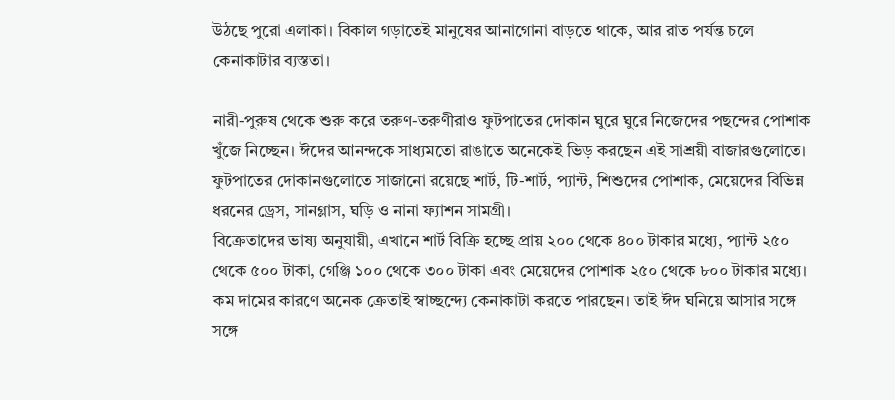উঠছে পুরো এলাকা। বিকাল গড়াতেই মানুষের আনাগোনা বাড়তে থাকে, আর রাত পর্যন্ত চলে কেনাকাটার ব্যস্ততা।

নারী-পুরুষ থেকে শুরু করে তরুণ-তরুণীরাও ফুটপাতের দোকান ঘুরে ঘুরে নিজেদের পছন্দের পোশাক খুঁজে নিচ্ছেন। ঈদের আনন্দকে সাধ্যমতো রাঙাতে অনেকেই ভিড় করছেন এই সাশ্রয়ী বাজারগুলোতে।
ফুটপাতের দোকানগুলোতে সাজানো রয়েছে শার্ট, টি-শার্ট, প্যান্ট, শিশুদের পোশাক, মেয়েদের বিভিন্ন ধরনের ড্রেস, সানগ্লাস, ঘড়ি ও নানা ফ্যাশন সামগ্রী।
বিক্রেতাদের ভাষ্য অনুযায়ী, এখানে শার্ট বিক্রি হচ্ছে প্রায় ২০০ থেকে ৪০০ টাকার মধ্যে, প্যান্ট ২৫০ থেকে ৫০০ টাকা, গেঞ্জি ১০০ থেকে ৩০০ টাকা এবং মেয়েদের পোশাক ২৫০ থেকে ৮০০ টাকার মধ্যে।
কম দামের কারণে অনেক ক্রেতাই স্বাচ্ছন্দ্যে কেনাকাটা করতে পারছেন। তাই ঈদ ঘনিয়ে আসার সঙ্গে সঙ্গে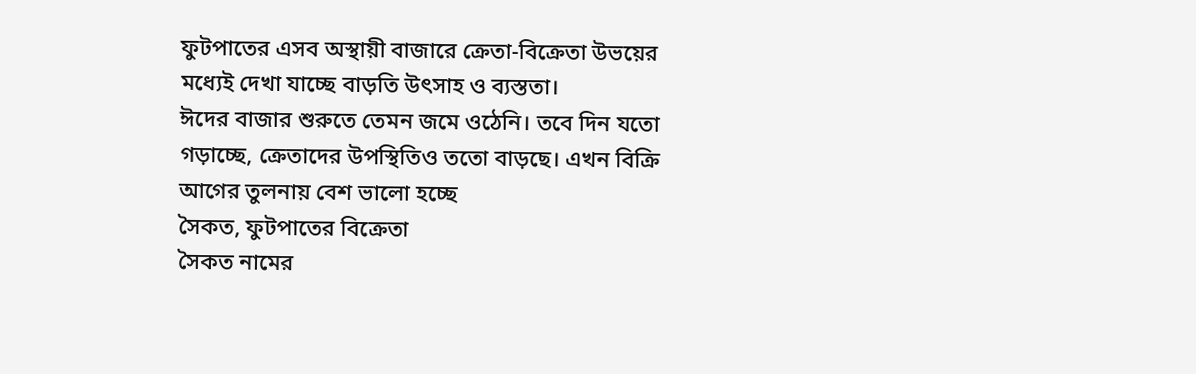ফুটপাতের এসব অস্থায়ী বাজারে ক্রেতা-বিক্রেতা উভয়ের মধ্যেই দেখা যাচ্ছে বাড়তি উৎসাহ ও ব্যস্ততা।
ঈদের বাজার শুরুতে তেমন জমে ওঠেনি। তবে দিন যতো গড়াচ্ছে, ক্রেতাদের উপস্থিতিও ততো বাড়ছে। এখন বিক্রি আগের তুলনায় বেশ ভালো হচ্ছে
সৈকত, ফুটপাতের বিক্রেতা
সৈকত নামের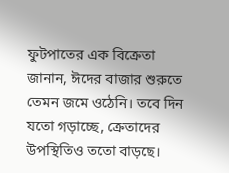ফুটপাতের এক বিক্রেতা জানান, ঈদের বাজার শুরুতে তেমন জমে ওঠেনি। তবে দিন যতো গড়াচ্ছে, ক্রেতাদের উপস্থিতিও ততো বাড়ছে।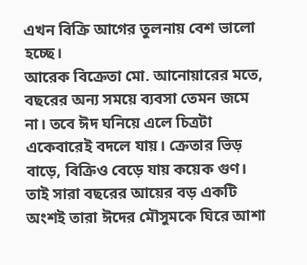এখন বিক্রি আগের তুলনায় বেশ ভালো হচ্ছে।
আরেক বিক্রেতা মো. আনোয়ারের মতে, বছরের অন্য সময়ে ব্যবসা তেমন জমে না। তবে ঈদ ঘনিয়ে এলে চিত্রটা একেবারেই বদলে যায়। ক্রেতার ভিড় বাড়ে, বিক্রিও বেড়ে যায় কয়েক গুণ। তাই সারা বছরের আয়ের বড় একটি অংশই তারা ঈদের মৌসুমকে ঘিরে আশা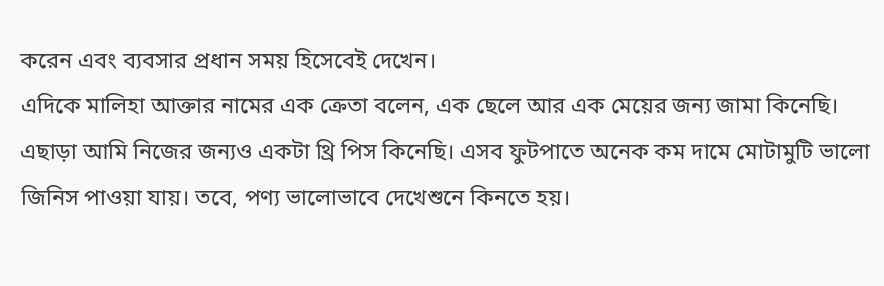করেন এবং ব্যবসার প্রধান সময় হিসেবেই দেখেন।
এদিকে মালিহা আক্তার নামের এক ক্রেতা বলেন, এক ছেলে আর এক মেয়ের জন্য জামা কিনেছি। এছাড়া আমি নিজের জন্যও একটা থ্রি পিস কিনেছি। এসব ফুটপাতে অনেক কম দামে মোটামুটি ভালো জিনিস পাওয়া যায়। তবে, পণ্য ভালোভাবে দেখেশুনে কিনতে হয়।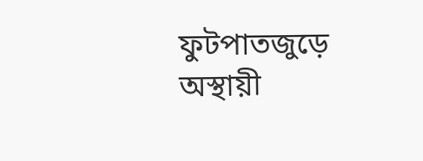ফুটপাতজুড়ে অস্থায়ী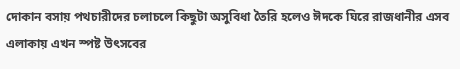দোকান বসায় পথচারীদের চলাচলে কিছুটা অসুবিধা তৈরি হলেও ঈদকে ঘিরে রাজধানীর এসব এলাকায় এখন স্পষ্ট উৎসবের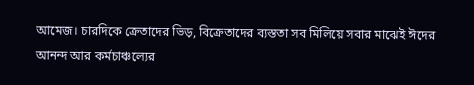আমেজ। চারদিকে ক্রেতাদের ভিড়, বিক্রেতাদের ব্যস্ততা সব মিলিয়ে সবার মাঝেই ঈদের আনন্দ আর কর্মচাঞ্চল্যের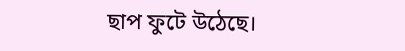ছাপ ফুটে উঠেছে।